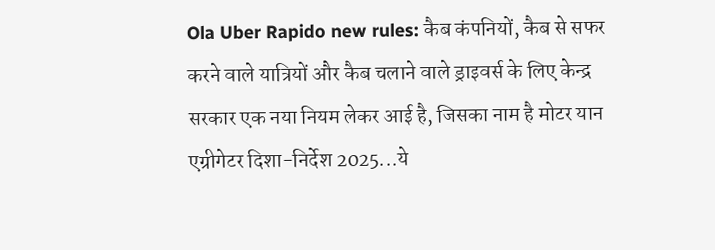Ola Uber Rapido new rules: कैब कंपनियों, कैब से सफर करने वाले यात्रियों और कैब चलाने वाले ड्राइवर्स के लिए केन्द्र सरकार एक नया नियम लेकर आई है, जिसका नाम है मोटर यान एग्रीगेटर दिशा-निर्देश 2025...ये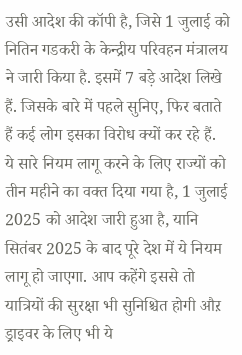उसी आदेश की कॉपी है, जिसे 1 जुलाई को नितिन गडकरी के केन्द्रीय परिवहन मंत्रालय ने जारी किया है. इसमें 7 बड़े आदेश लिखे हैं. जिसके बारे में पहले सुनिए, फिर बताते हैं कई लोग इसका विरोध क्यों कर रहे हैं.
ये सारे नियम लागू करने के लिए राज्यों को तीन महीने का वक्त दिया गया है, 1 जुलाई 2025 को आदेश जारी हुआ है, यानि सितंबर 2025 के बाद पूरे देश में ये नियम लागू हो जाएगा. आप कहेंगे इससे तो यात्रियों की सुरक्षा भी सुनिश्चित होगी औऱ ड्राइवर के लिए भी ये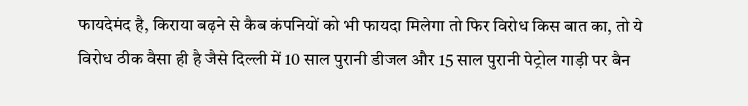फायदेमंद है, किराया बढ़ने से कैब कंपनियों को भी फायदा मिलेगा तो फिर विरोध किस बात का, तो ये विरोध ठीक वैसा ही है जैसे दिल्ली में 10 साल पुरानी डीजल और 15 साल पुरानी पेट्रोल गाड़ी पर बैन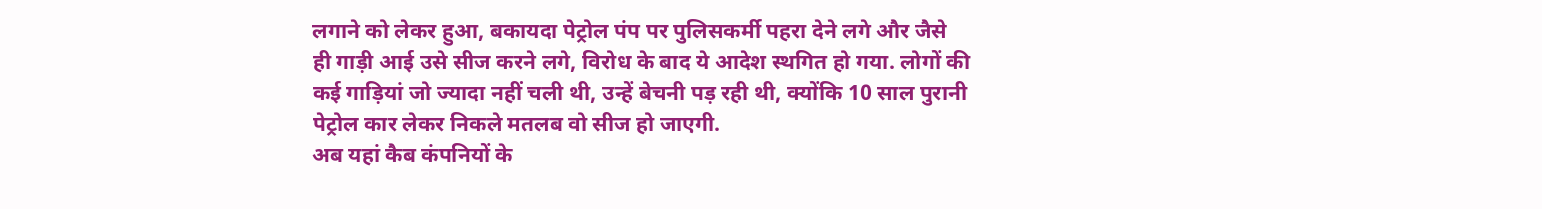लगाने को लेकर हुआ, बकायदा पेट्रोल पंप पर पुलिसकर्मी पहरा देने लगे और जैसे ही गाड़ी आई उसे सीज करने लगे, विरोध के बाद ये आदेश स्थगित हो गया. लोगों की कई गाड़ियां जो ज्यादा नहीं चली थी, उन्हें बेचनी पड़ रही थी, क्योंकि 10 साल पुरानी पेट्रोल कार लेकर निकले मतलब वो सीज हो जाएगी.
अब यहां कैब कंपनियों के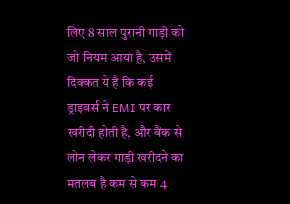लिए 8 साल पुरानी गाड़ी को जो नियम आया है, उसमें दिक्कत ये है कि कई ड्राइवर्स ने EMI पर कार खरीदी होती है, और बैंक से लोन लेकर गाड़ी खरीदने का मतलब है कम से कम 4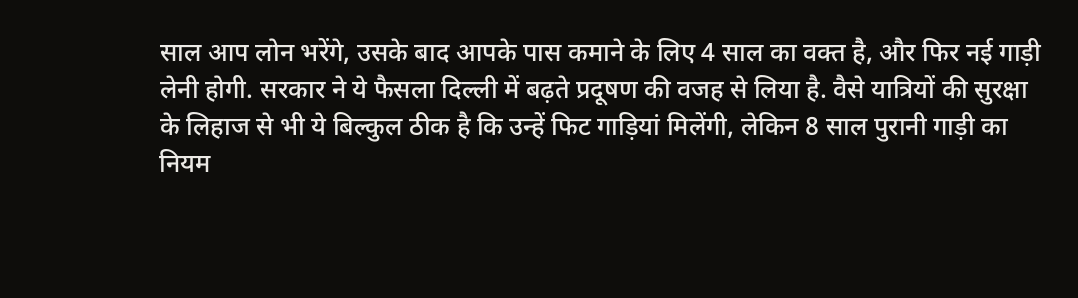साल आप लोन भरेंगे, उसके बाद आपके पास कमाने के लिए 4 साल का वक्त है, और फिर नई गाड़ी लेनी होगी. सरकार ने ये फैसला दिल्ली में बढ़ते प्रदूषण की वजह से लिया है. वैसे यात्रियों की सुरक्षा के लिहाज से भी ये बिल्कुल ठीक है कि उन्हें फिट गाड़ियां मिलेंगी, लेकिन 8 साल पुरानी गाड़ी का नियम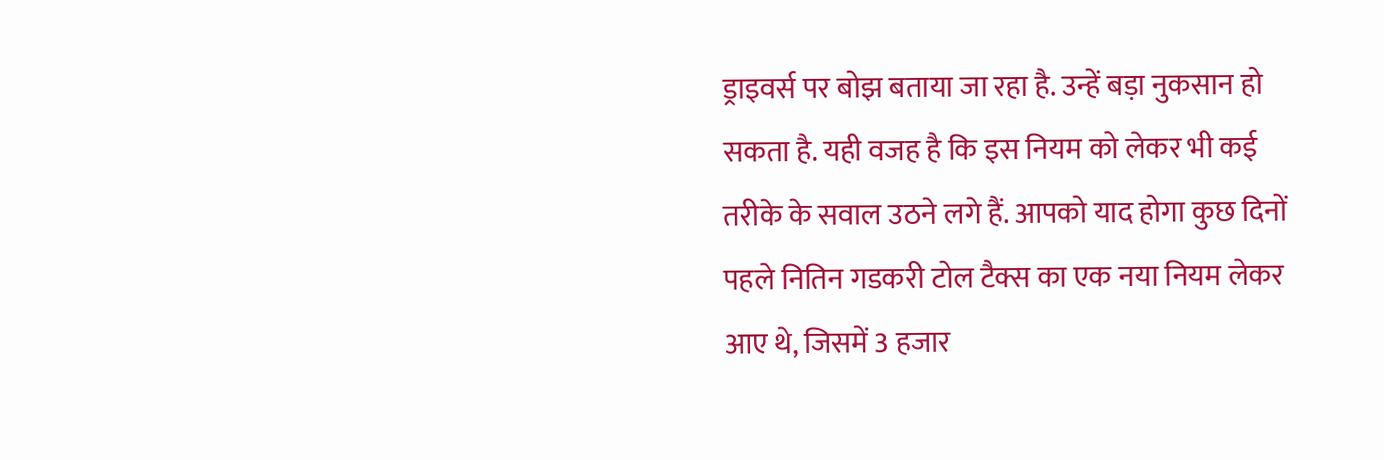ड्राइवर्स पर बोझ बताया जा रहा है. उन्हें बड़ा नुकसान हो सकता है. यही वजह है कि इस नियम को लेकर भी कई तरीके के सवाल उठने लगे हैं. आपको याद होगा कुछ दिनों पहले नितिन गडकरी टोल टैक्स का एक नया नियम लेकर आए थे, जिसमें 3 हजार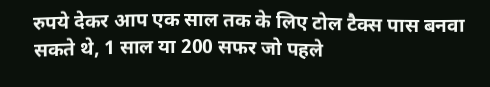रुपये देकर आप एक साल तक के लिए टोल टैक्स पास बनवा सकते थे, 1 साल या 200 सफर जो पहले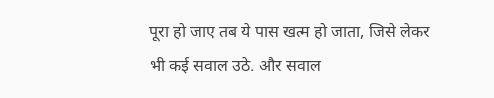पूरा हो जाए तब ये पास खत्म हो जाता, जिसे लेकर भी कई सवाल उठे. और सवाल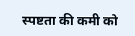स्पष्टता की कमी को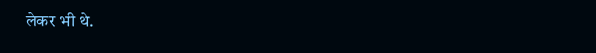लेकर भी थे.